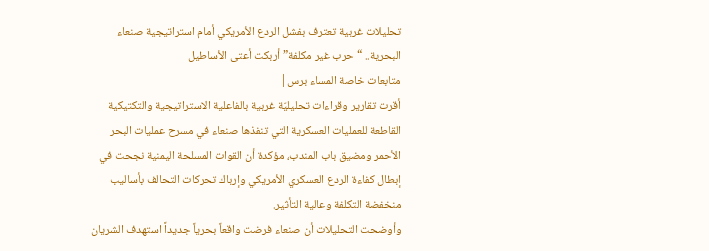تحليلات غربية تعترف بفشل الردع الأمريكي أمام استراتيجية صنعاء البحرية.. “حرب غير مكلفة” أربكت أعتى الأساطيل
متابعات خاصة المساء برس|
أقرت تقارير وقراءات تحليليّة غربية بالفاعلية الاستراتيجية والتكتيكية القاطعة للعمليات العسكرية التي تنفذها صنعاء في مسرح عمليات البحر الأحمر ومضيق باب المندب، مؤكدة أن القوات المسلحة اليمنية نجحت في إبطال كفاءة الردع العسكري الأمريكي وإرباك تحركات التحالف بأساليب منخفضة التكلفة وعالية التأثير.
وأوضحت التحليلات أن صنعاء فرضت واقعاً بحرياً جديداً استهدف الشريان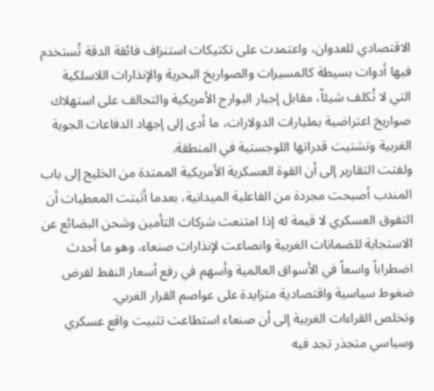الاقتصادي للعدوان، واعتمدت على تكتيكات استنزاف فائقة الدقة تُستخدم فيها أدوات بسيطة كالمسيرات والصواريخ البحرية والإنذارات اللاسلكية التي لا تُكلف شيئاً، مقابل إجبار البوارج الأمريكية والتحالف على استهلاك صواريخ اعتراضية بمليارات الدولارات، ما أدى إلى إجهاد الدفاعات الجوية الغربية وتشتيت قدراتها اللوجستية في المنطقة.
ولفتت التقارير إلى أن القوة العسكرية الأمريكية الممتدة من الخليج إلى باب المندب أصبحت مجردة من الفاعلية الميدانية، بعدما أثبتت المعطيات أن التفوق العسكري لا قيمة له إذا امتنعت شركات التأمين وشحن البضائع عن الاستجابة للضمانات الغربية وانصاعت لإنذارات صنعاء، وهو ما أحدث اضطراباً واسعاً في الأسواق العالمية وأسهم في رفع أسعار النفط لفرض ضغوط سياسية واقتصادية متزايدة على عواصم القرار الغربي.
وتخلص القراءات الغربية إلى أن صنعاء استطاعت تثبيت واقع عسكري وسياسي متجذر تجد فيه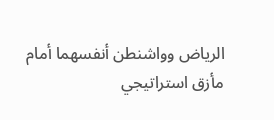الرياض وواشنطن أنفسهما أمام مأزق استراتيجي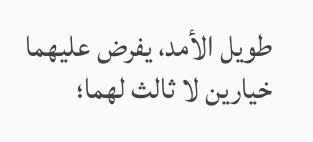طويل الأمد، يفرض عليهما خيارين لا ثالث لهما؛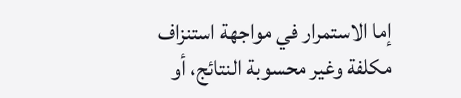إما الاستمرار في مواجهة استنزاف مكلفة وغير محسوبة النتائج، أو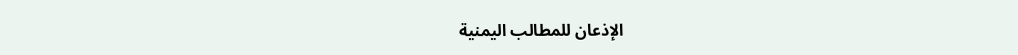الإذعان للمطالب اليمنية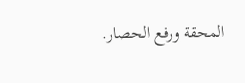المحقة ورفع الحصار.